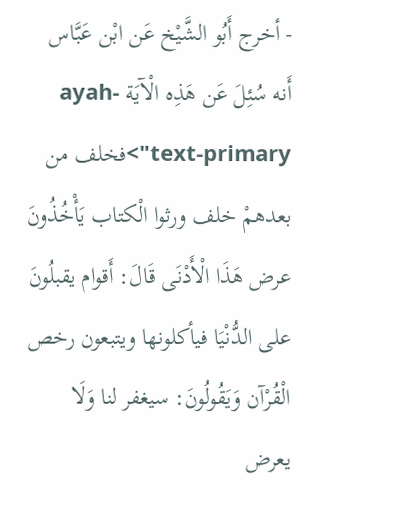- أخرج أَبُو الشَّيْخ عَن ابْن عَبَّاس أَنه سُئِلَ عَن هَذِه الْآيَة -ayah text-primary">فخلف من بعدهمْ خلف ورثوا الْكتاب يَأْخُذُونَ عرض هَذَا الْأَدْنَى قَالَ: أَقوام يقبلُونَ على الدُّنْيَا فيأكلونها ويتبعون رخص الْقُرْآن وَيَقُولُونَ: سيغفر لنا وَلَا يعرض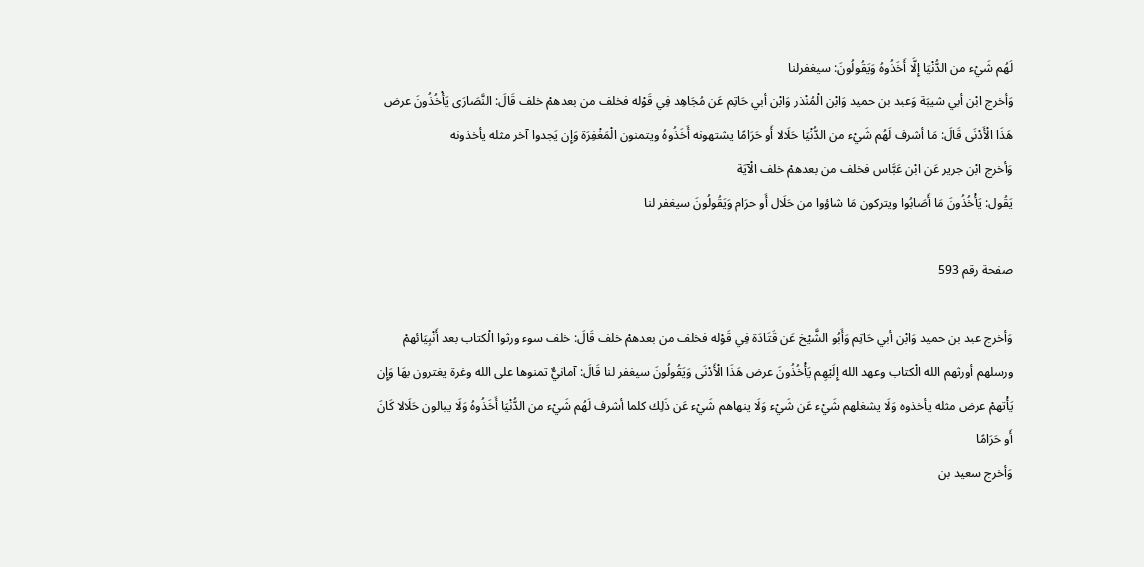لَهُم شَيْء من الدُّنْيَا إِلَّا أَخَذُوهُ وَيَقُولُونَ: سيغفرلنا
وَأخرج ابْن أبي شيبَة وَعبد بن حميد وَابْن الْمُنْذر وَابْن أبي حَاتِم عَن مُجَاهِد فِي قَوْله فخلف من بعدهمْ خلف قَالَ: النَّصَارَى يَأْخُذُونَ عرض هَذَا الْأَدْنَى قَالَ: مَا أشرف لَهُم شَيْء من الدُّنْيَا حَلَالا أَو حَرَامًا يشتهونه أَخَذُوهُ ويتمنون الْمَغْفِرَة وَإِن يَجدوا آخر مثله يأخذونه
وَأخرج ابْن جرير عَن ابْن عَبَّاس فخلف من بعدهمْ خلف الْآيَة
يَقُول: يَأْخُذُونَ مَا أَصَابُوا ويتركون مَا شاؤوا من حَلَال أَو حرَام وَيَقُولُونَ سيغفر لنا

صفحة رقم 593

وَأخرج عبد بن حميد وَابْن أبي حَاتِم وَأَبُو الشَّيْخ عَن قَتَادَة فِي قَوْله فخلف من بعدهمْ خلف قَالَ: خلف سوء ورثوا الْكتاب بعد أَنْبِيَائهمْ ورسلهم أورثهم الله الْكتاب وعهد الله إِلَيْهِم يَأْخُذُونَ عرض هَذَا الْأَدْنَى وَيَقُولُونَ سيغفر لنا قَالَ: آمانيٌّ تمنوها على الله وغرة يغترون بهَا وَإِن يَأْتهمْ عرض مثله يأخذوه وَلَا يشغلهم شَيْء عَن شَيْء وَلَا ينهاهم شَيْء عَن ذَلِك كلما أشرف لَهُم شَيْء من الدُّنْيَا أَخَذُوهُ وَلَا يبالون حَلَالا كَانَ أَو حَرَامًا
وَأخرج سعيد بن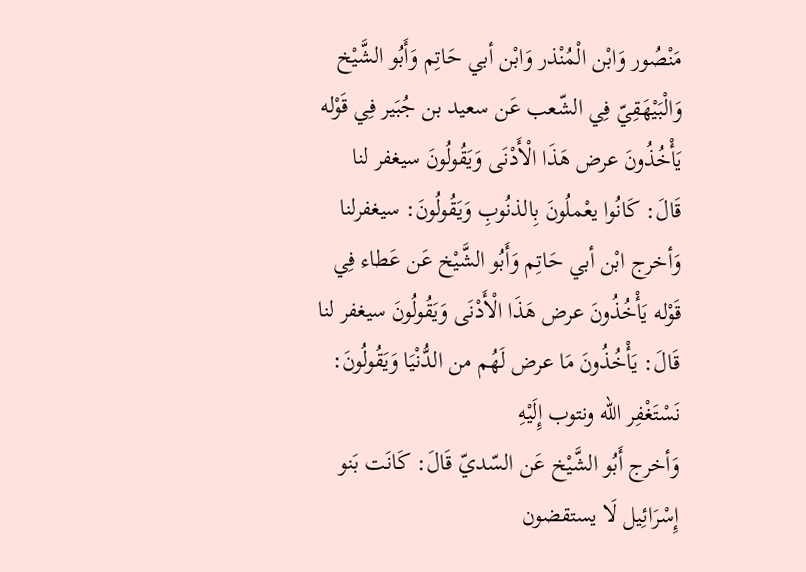مَنْصُور وَابْن الْمُنْذر وَابْن أبي حَاتِم وَأَبُو الشَّيْخ وَالْبَيْهَقِيّ فِي الشّعب عَن سعيد بن جُبَير فِي قَوْله يَأْخُذُونَ عرض هَذَا الْأَدْنَى وَيَقُولُونَ سيغفر لنا قَالَ: كَانُوا يعْملُونَ بِالذنُوبِ وَيَقُولُونَ: سيغفرلنا
وَأخرج ابْن أبي حَاتِم وَأَبُو الشَّيْخ عَن عَطاء فِي قَوْله يَأْخُذُونَ عرض هَذَا الْأَدْنَى وَيَقُولُونَ سيغفر لنا قَالَ: يَأْخُذُونَ مَا عرض لَهُم من الدُّنْيَا وَيَقُولُونَ: نَسْتَغْفِر الله ونتوب إِلَيْهِ
وَأخرج أَبُو الشَّيْخ عَن السّديّ قَالَ: كَانَت بَنو إِسْرَائِيل لَا يستقضون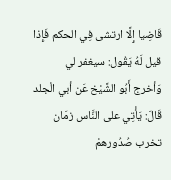قَاضِيا إِلَّا ارتشى فِي الحكم فَإِذا قيل لَهُ يَقُول: سيغفر لي
وَأخرج أَبُو الشَّيْخ عَن أبي الْجلد قَالَ: يَأْتِي على النَّاس زمَان تخرب صُدُورهمْ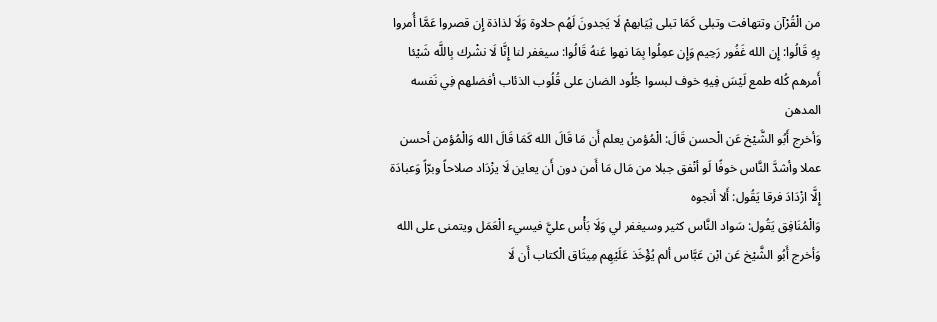من الْقُرْآن وتتهافت وتبلى كَمَا تبلى ثِيَابهمْ لَا يَجدونَ لَهُم حلاوة وَلَا لذاذة إِن قصروا عَمَّا أُمروا بِهِ قَالُوا: إِن الله غَفُور رَحِيم وَإِن عمِلُوا بِمَا نهوا عَنهُ قَالُوا: سيغفر لنا إِنَّا لَا نشْرك بِاللَّه شَيْئا أَمرهم كُله طمع لَيْسَ فِيهِ خوف لبسوا جُلُود الضان على قُلُوب الذئاب أفضلهم فِي نَفسه المدهن
وَأخرج أَبُو الشَّيْخ عَن الْحسن قَالَ: الْمُؤمن يعلم أَن مَا قَالَ الله كَمَا قَالَ الله وَالْمُؤمن أحسن عملا وأشدَّ النَّاس خوفًا لَو أنْفق جبلا من مَال مَا أَمن دون أَن يعاين لَا يزْدَاد صلاحاً وبرّاً وَعبادَة إِلَّا ازْدَادَ فرقا يَقُول: أَلا أنجوه
وَالْمُنَافِق يَقُول: سَواد النَّاس كثير وسيغفر لي وَلَا بَأْس عليَّ فيسيء الْعَمَل ويتمنى على الله
وَأخرج أَبُو الشَّيْخ عَن ابْن عَبَّاس ألم يُؤْخَذ عَلَيْهِم مِيثَاق الْكتاب أَن لَا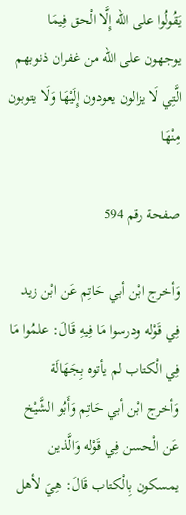يَقُولُوا على الله إِلَّا الْحق فِيمَا يوجهون على الله من غفران ذنوبهم الَّتِي لَا يزالون يعودون إِلَيْهَا وَلَا يتوبون مِنْهَا

صفحة رقم 594

وَأخرج ابْن أبي حَاتِم عَن ابْن زيد فِي قَوْله ودرسوا مَا فِيهِ قَالَ: علمُوا مَا فِي الْكتاب لم يأتوه بِجَهَالَة
وَأخرج ابْن أبي حَاتِم وَأَبُو الشَّيْخ عَن الْحسن فِي قَوْله وَالَّذين يمسكون بِالْكتاب قَالَ: هِيَ لأهل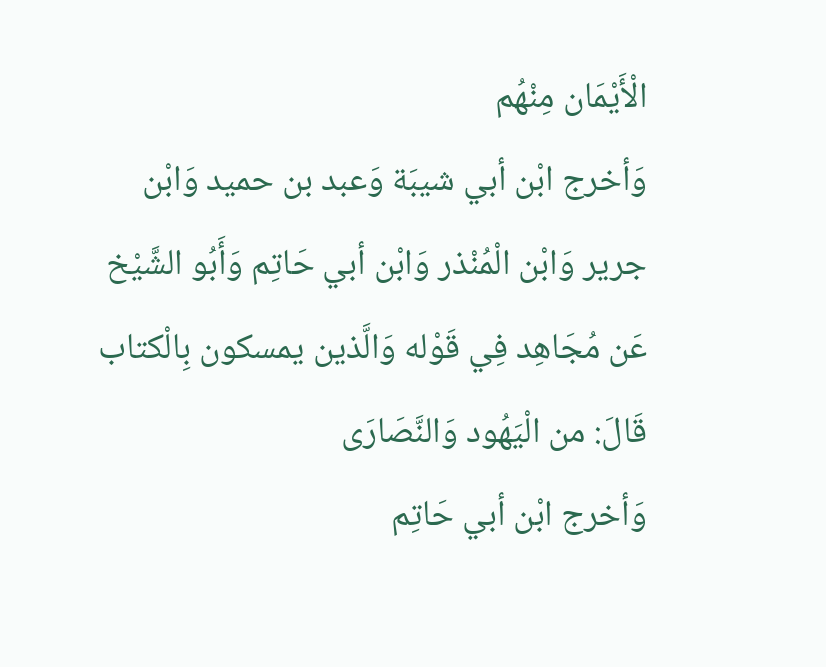الْأَيْمَان مِنْهُم
وَأخرج ابْن أبي شيبَة وَعبد بن حميد وَابْن جرير وَابْن الْمُنْذر وَابْن أبي حَاتِم وَأَبُو الشَّيْخ عَن مُجَاهِد فِي قَوْله وَالَّذين يمسكون بِالْكتاب قَالَ: من الْيَهُود وَالنَّصَارَى
وَأخرج ابْن أبي حَاتِم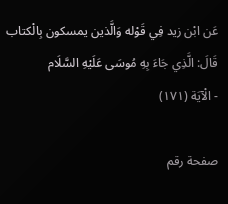عَن ابْن زيد فِي قَوْله وَالَّذين يمسكون بِالْكتاب قَالَ: الَّذِي جَاءَ بِهِ مُوسَى عَلَيْهِ السَّلَام
- الْآيَة (١٧١)

صفحة رقم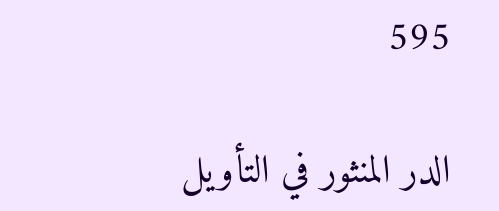595

الدر المنثور في التأويل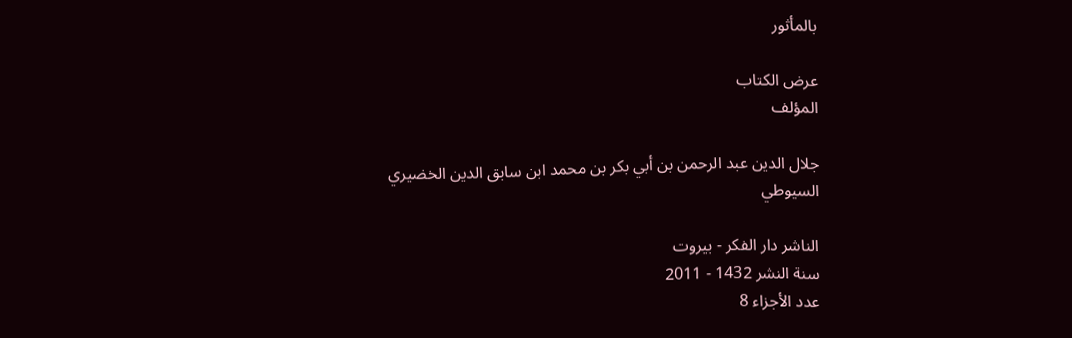بالمأثور

عرض الكتاب
المؤلف

جلال الدين عبد الرحمن بن أبي بكر بن محمد ابن سابق الدين الخضيري السيوطي

الناشر دار الفكر - بيروت
سنة النشر 1432 - 2011
عدد الأجزاء 8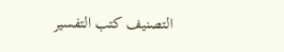التصنيف كتب التفسير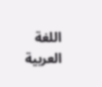اللغة العربية